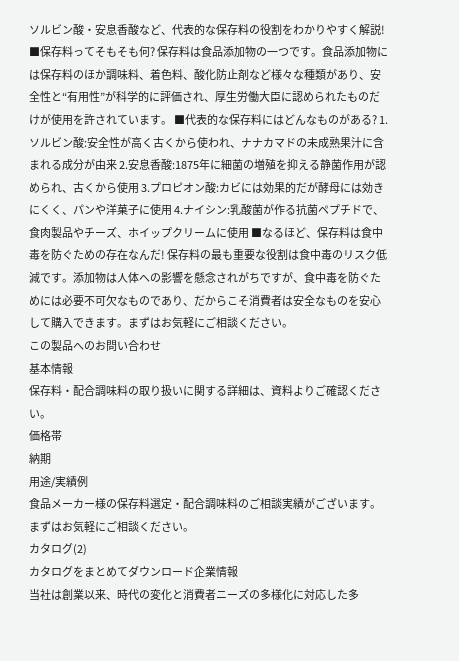ソルビン酸・安息香酸など、代表的な保存料の役割をわかりやすく解説!
■保存料ってそもそも何? 保存料は食品添加物の一つです。食品添加物には保存料のほか調味料、着色料、酸化防止剤など様々な種類があり、安全性と“有用性”が科学的に評価され、厚生労働大臣に認められたものだけが使用を許されています。 ■代表的な保存料にはどんなものがある? 1.ソルビン酸:安全性が高く古くから使われ、ナナカマドの未成熟果汁に含まれる成分が由来 2.安息香酸:1875年に細菌の増殖を抑える静菌作用が認められ、古くから使用 3.プロピオン酸:カビには効果的だが酵母には効きにくく、パンや洋菓子に使用 4.ナイシン:乳酸菌が作る抗菌ペプチドで、食肉製品やチーズ、ホイップクリームに使用 ■なるほど、保存料は食中毒を防ぐための存在なんだ! 保存料の最も重要な役割は食中毒のリスク低減です。添加物は人体への影響を懸念されがちですが、食中毒を防ぐためには必要不可欠なものであり、だからこそ消費者は安全なものを安心して購入できます。まずはお気軽にご相談ください。
この製品へのお問い合わせ
基本情報
保存料・配合調味料の取り扱いに関する詳細は、資料よりご確認ください。
価格帯
納期
用途/実績例
食品メーカー様の保存料選定・配合調味料のご相談実績がございます。まずはお気軽にご相談ください。
カタログ(2)
カタログをまとめてダウンロード企業情報
当社は創業以来、時代の変化と消費者ニーズの多様化に対応した多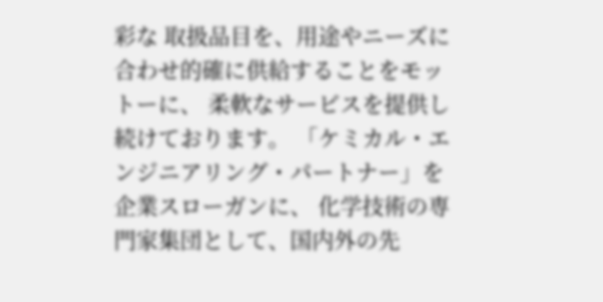彩な 取扱品目を、用途やニーズに合わせ的確に供給することをモットーに、 柔軟なサービスを提供し続けております。 「ケミカル・エンジニアリング・パートナー」を企業スローガンに、 化学技術の専門家集団として、国内外の先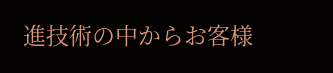進技術の中からお客様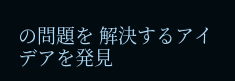の問題を 解決するアイデアを発見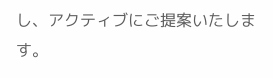し、アクティブにご提案いたします。